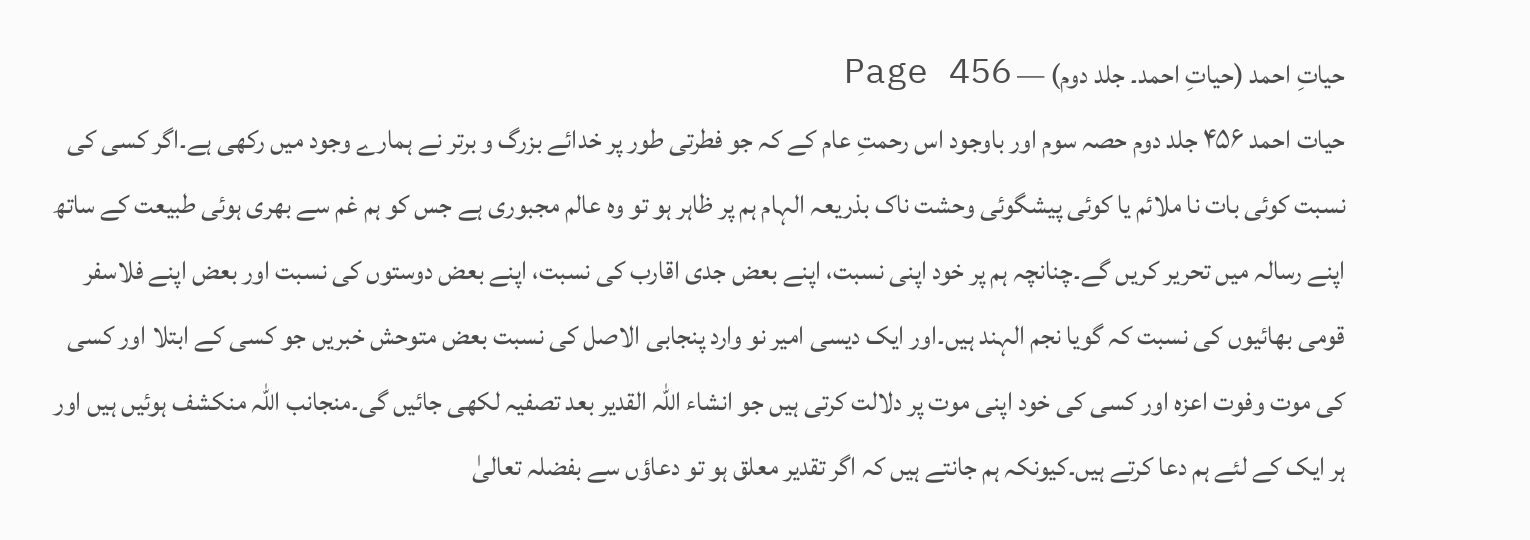حیاتِ احمد (حیاتِ احمد۔ جلد دوم) — Page 456
حیات احمد ۴۵۶ جلد دوم حصہ سوم اور باوجود اس رحمتِ عام کے کہ جو فطرتی طور پر خدائے بزرگ و برتر نے ہمارے وجود میں رکھی ہے۔اگر کسی کی نسبت کوئی بات نا ملائم یا کوئی پیشگوئی وحشت ناک بذریعہ الہام ہم پر ظاہر ہو تو وہ عالم مجبوری ہے جس کو ہم غم سے بھری ہوئی طبیعت کے ساتھ اپنے رسالہ میں تحریر کریں گے۔چنانچہ ہم پر خود اپنی نسبت، اپنے بعض جدی اقارب کی نسبت، اپنے بعض دوستوں کی نسبت اور بعض اپنے فلاسفر قومی بھائیوں کی نسبت کہ گویا نجم الہند ہیں۔اور ایک دیسی امیر نو وارد پنجابی الاصل کی نسبت بعض متوحش خبریں جو کسی کے ابتلا اور کسی کی موت وفوت اعزہ اور کسی کی خود اپنی موت پر دلالت کرتی ہیں جو انشاء اللہ القدیر بعد تصفیہ لکھی جائیں گی۔منجانب اللہ منکشف ہوئیں ہیں اور ہر ایک کے لئے ہم دعا کرتے ہیں۔کیونکہ ہم جانتے ہیں کہ اگر تقدیر معلق ہو تو دعاؤں سے بفضلہ تعالیٰ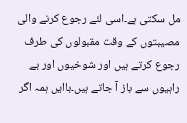مل سکتی ہے۔اسی لئے رجوع کرنے والی مصیبتوں کے وقت مقبولوں کی طرف رجوع کرتے ہیں اور شوخیوں اور بے راہیوں سے باز آ جاتے ہیں۔باایں ہمہ اگر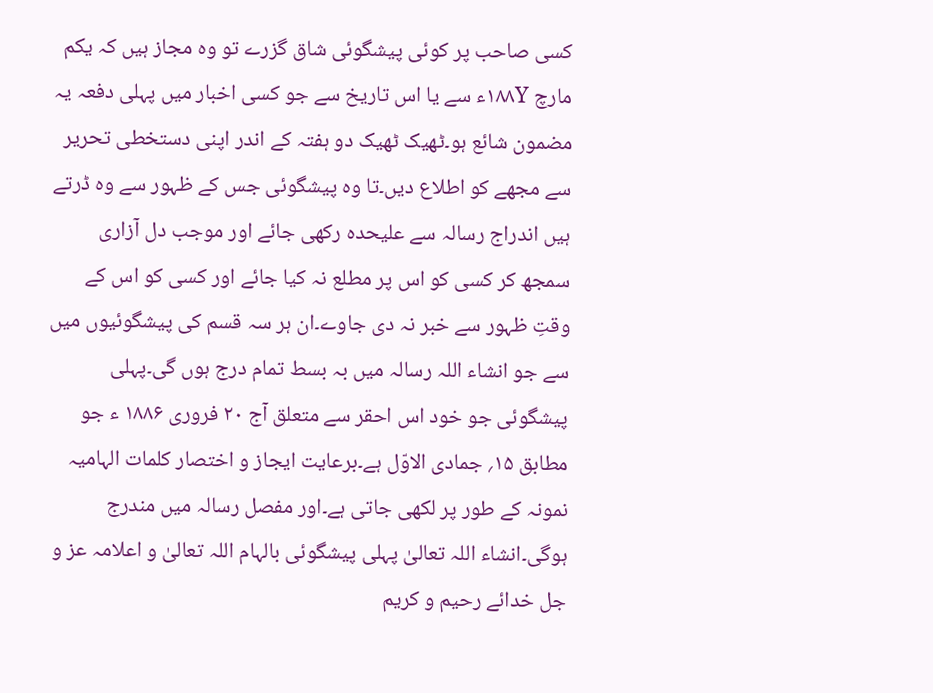کسی صاحب پر کوئی پیشگوئی شاق گزرے تو وہ مجاز ہیں کہ یکم مارچ ۱۸۸Yء سے یا اس تاریخ سے جو کسی اخبار میں پہلی دفعہ یہ مضمون شائع ہو۔ٹھیک ٹھیک دو ہفتہ کے اندر اپنی دستخطی تحریر سے مجھے کو اطلاع دیں۔تا وہ پیشگوئی جس کے ظہور سے وہ ڈرتے ہیں اندراج رسالہ سے علیحدہ رکھی جائے اور موجب دل آزاری سمجھ کر کسی کو اس پر مطلع نہ کیا جائے اور کسی کو اس کے وقتِ ظہور سے خبر نہ دی جاوے۔ان ہر سہ قسم کی پیشگوئیوں میں سے جو انشاء اللہ رسالہ میں بہ بسط تمام درج ہوں گی۔پہلی پیشگوئی جو خود اس احقر سے متعلق آج ۲۰ فروری ۱۸۸۶ ء جو مطابق ۱۵؍ جمادی الاوّل ہے۔برعایت ایجاز و اختصار کلمات الہامیہ نمونہ کے طور پر لکھی جاتی ہے۔اور مفصل رسالہ میں مندرج ہوگی۔انشاء اللہ تعالیٰ پہلی پیشگوئی بالہام اللہ تعالیٰ و اعلامہ عز و جل خدائے رحیم و کریم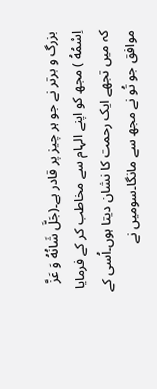بزرگ و برتر نے جو ہر چیز پر قادر ہے۔(جَلَّ شَانُهُ وَ عَزَّ اِسْمُهُ ) مجھ کو اپنے الہام سے مخاطب کر کے فرمایا کہ میں تجھے ایک رحمت کا نشان دیتا ہوں۔اُسی کے موافق جو تُو نے مجھ سے مانگا۔سومیں نے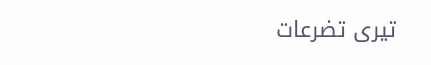تیری تضرعات